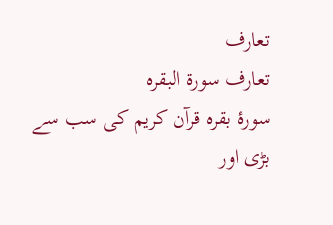تعارف
تعارف سورة البقرہ
سورۂ بقرہ قرآن کریم کی سب سے بڑی اور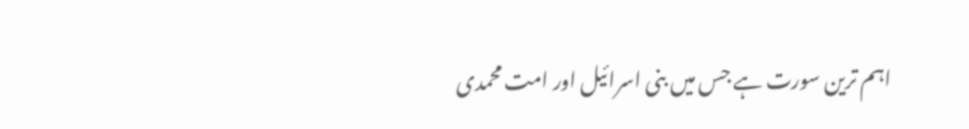اہم ترین سورت ہے جس میں بنی اسرائیل اور امت محمدی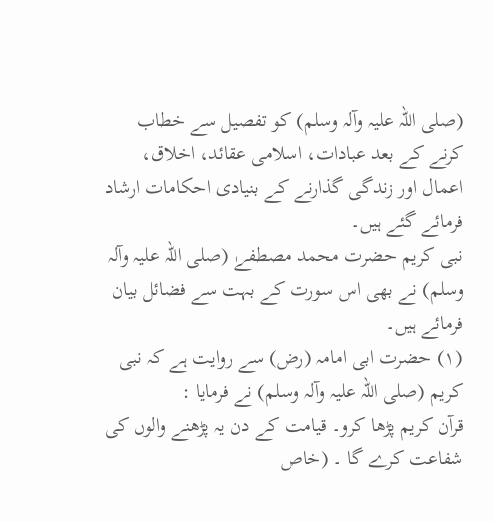(صلی اللہ علیہ وآلہ وسلم) کو تفصیل سے خطاب کرنے کے بعد عبادات، اسلامی عقائد، اخلاق، اعمال اور زندگی گذارنے کے بنیادی احکامات ارشاد فرمائے گئے ہیں۔
نبی کریم حضرت محمد مصطفےٰ (صلی اللہ علیہ وآلہ وسلم) نے بھی اس سورت کے بہت سے فضائل بیان فرمائے ہیں۔
(١) حضرت ابی امامہ (رض) سے روایت ہے کہ نبی کریم (صلی اللہ علیہ وآلہ وسلم) نے فرمایا :
قرآن کریم پڑھا کرو۔ قیامت کے دن یہ پڑھنے والوں کی شفاعت کرے گا ۔ (خاص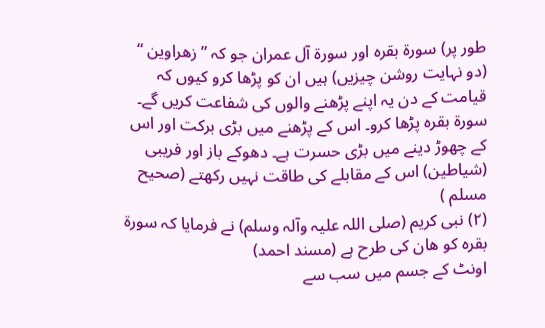طور پر) سورة بقرہ اور سورة آل عمران جو کہ ” زھراوین “ (دو نہایت روشن چیزیں) ہیں ان کو پڑھا کرو کیوں کہ قیامت کے دن یہ اپنے پڑھنے والوں کی شفاعت کریں گے۔ سورة بقرہ پڑھا کرو۔ اس کے پڑھنے میں بڑی برکت اور اس کے چھوڑ دینے میں بڑی حسرت ہے۔ دھوکے باز اور فریبی (شیاطین) اس کے مقابلے کی طاقت نہیں رکھتے (صحیح مسلم )
(٢) نبی کریم (صلی اللہ علیہ وآلہ وسلم) نے فرمایا کہ سورة بقرہ کو ھان کی طرح ہے (مسند احمد)
اونٹ کے جسم میں سب سے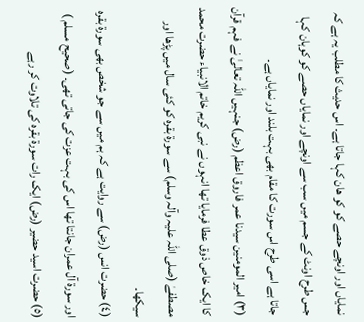نمایاں اور اونچے حصے کو کو ھان کہا جاتا ہے۔ اس حدیث کا مطلب یہ ہے کہ جس طرح اونٹ کے جسم میں سب سے اونچے اور نمایاں حصے کو کوہان کہا جاتا ہے اسی طرح اس سورت کا مقام بھی بہت بلند اور نمایاں ہے۔
(٣) امیر المومنین سیدنا عمر فاروق اعظم (رض) جنہیں اللہ تعالیٰ نے فہم قرآن کا ایک خاص ذوق عطا فرمایا تھا انہوں نے نبی کریم خاتم الانبیاء حضرت محمد مصطفےٰ (صلی اللہ علیہ وآلہ وسلم) سے سورة بقرہ کو کئی سال میں پڑھا اور سیکھا۔
(٤) حضرت انس (رض) سے روایت ہے کہ ہم میں سے جو شخص بھی سورة بقرہ اور سورة آل عمران جانتا تھا اس کی بہت عزت کی جاتی تھی۔ (صحیح مسلم )
(٥) حضرت اسید حضیر (رض) ایک رات سورة بقرہ کی تلاوت کر رہے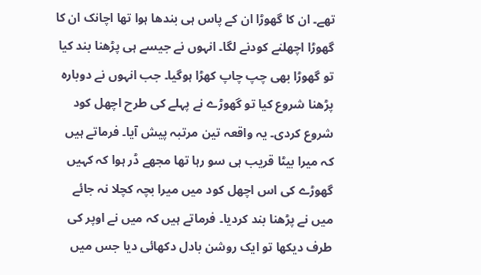تھے۔ ان کا گھوڑا ان کے پاس ہی بندھا ہوا تھا اچانک ان کا گھوڑا اچھلنے کودنے لگا۔ انہوں نے جیسے ہی پڑھنا بند کیا تو گھوڑا بھی چپ چاپ کھڑا ہوگیا۔ جب انہوں نے دوبارہ پڑھنا شروع کیا تو گھوڑے نے پہلے کی طرح اچھل کود شروع کردی۔ یہ واقعہ تین مرتبہ پیش آیا۔ فرماتے ہیں کہ میرا بیٹا قریب ہی سو رہا تھا مجھے ڈر ہوا کہ کہیں گھوڑے کی اس اچھل کود میں میرا بچہ کچلا نہ جائے میں نے پڑھنا بند کردیا۔ فرماتے ہیں کہ میں نے اوپر کی طرف دیکھا تو ایک روشن بادل دکھائی دیا جس میں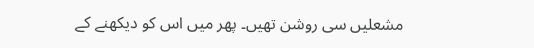مشعلیں سی روشن تھیں۔ پھر میں اس کو دیکھنے کے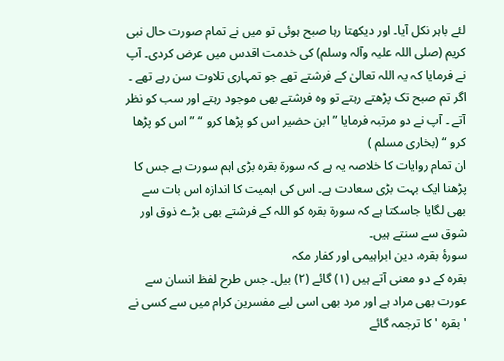لئے باہر نکل آیا۔ اور دیکھتا رہا صبح ہوئی تو میں نے تمام صورت حال نبی کریم (صلی اللہ علیہ وآلہ وسلم) کی خدمت اقدس میں عرض کردی۔ آپ نے فرمایا کہ یہ اللہ تعالیٰ کے فرشتے تھے جو تمہاری تلاوت سن رہے تھے ۔ اگر تم صبح تک پڑھتے رہتے تو وہ فرشتے بھی موجود رہتے اور سب کو نظر آتے ۔ آپ نے دو مرتبہ فرمایا ” ابن حضیر اس کو پڑھا کرو “ ” اس کو پڑھا کرو “ (بخاری مسلم )
ان تمام روایات کا خلاصہ یہ ہے کہ سورة بقرہ بڑی اہم سورت ہے جس کا پڑھنا ایک بہت بڑی سعادت ہے۔ اس کی اہمیت کا اندازہ اس بات سے بھی لگایا جاسکتا ہے کہ سورة بقرہ کو اللہ کے فرشتے بھی بڑے ذوق اور شوق سے سنتے ہیں۔
سورۂ بقرہ، دین ابراہیمی اور کفار مکہ
بقرہ کے دو معنی آتے ہیں (١) گائے (٢) بیل۔ جس طرح لفظ انسان سے عورت بھی مراد ہے اور مرد بھی اسی لیے مفسرین کرام میں سے کسی نے ' بقرہ ' کا ترجمہ گائے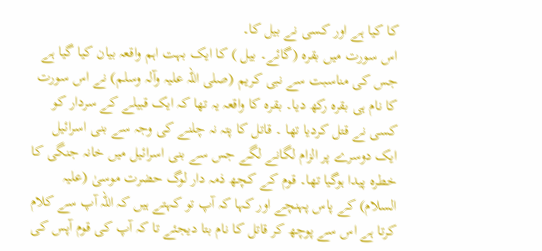کا کیا ہے اور کسی نے بیل کا۔
اس سورت میں بقرہ (گائے۔ بیل ) کا ایک بہت اہم واقعہ بیان کیا گیا ہے جس کی مناسبت سے نبی کریم (صلی اللہ علیہ وآلہ وسلم) نے اس سورت کا نام ہی بقرہ رکھ دیا۔ بقرہ کا واقعہ یہ تھا کہ ایک قبیلے کے سردار کو کسی نے قتل کردیا تھا ۔ قاتل کا پتہ نہ چلنے کی وجہ سے بنی اسرائیل ایک دوسرے پر الزام لگانے لگے جس سے بنی اسرائیل میں خانہ جنگی کا خطرہ پیدا ہوگیا تھا۔ قوم کے کچھ ذمہ دار لوگ حضرت موسیٰ (علیہ السلام) کے پاس پہنچے اور کہا کہ آپ تو کہتے ہیں کہ اللہ آپ سے کلام کرتا ہے اس سے پوچھ کر قاتل کا نام بتا دیجئے تا کہ آپ کی قوم آپس کی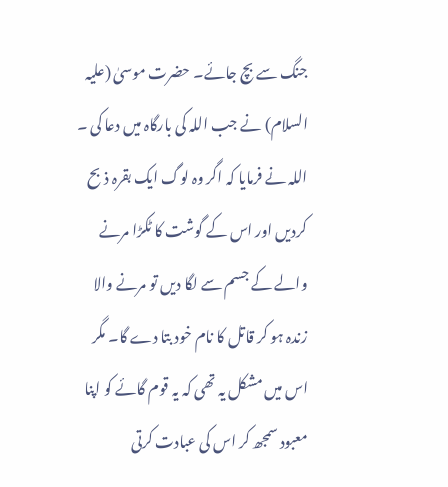جنگ سے بچ جائے۔ حضرت موسیٰ (علیہ السلام) نے جب اللہ کی بارگاہ میں دعا کی ۔ اللہ نے فرمایا کہ اگر وہ لوگ ایک بقرہ ذبح کردیں اور اس کے گوشت کا ٹکڑا مرنے والے کے جسم سے لگا دیں تو مرنے والا زندہ ہو کر قاتل کا نام خود بتا دے گا۔ مگر اس میں مشکل یہ تھی کہ یہ قوم گائے کو اپنا معبود سمجھ کر اس کی عبادت کرتی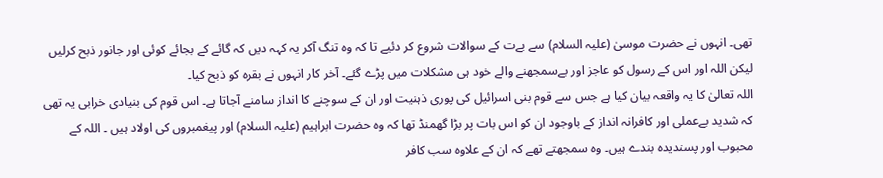تھی۔ انہوں نے حضرت موسیٰ (علیہ السلام) سے بےت کے سوالات شروع کر دئیے تا کہ وہ تنگ آکر یہ کہہ دیں کہ گائے کے بجائے کوئی اور جانور ذبح کرلیں لیکن اللہ اور اس کے رسول کو عاجز اور بےسمجھنے والے خود ہی مشکلات میں پڑے گئے۔ آخر کار انہوں نے بقرہ کو ذبح کیا۔
اللہ تعالیٰ کا یہ واقعہ بیان کیا ہے جس سے قوم بنی اسرائیل کی پوری ذہنیت اور ان کے سوچنے کا انداز سامنے آجاتا ہے۔ اس قوم کی بنیادی خرابی یہ تھی کہ شدید بےعملی اور کافرانہ انداز کے باوجود ان کو اس بات پر بڑا گھمنڈ تھا کہ وہ حضرت ابراہیم (علیہ السلام) اور پیغمبروں کی اولاد ہیں ۔ اللہ کے محبوب اور پسندیدہ بندے ہیں۔ وہ سمجھتے تھے کہ ان کے علاوہ سب کافر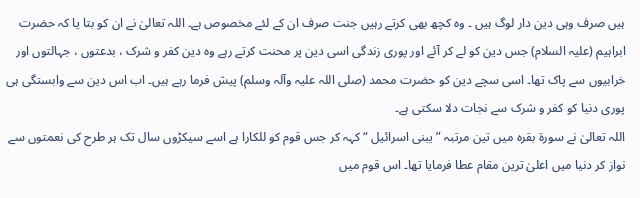ہیں صرف وہی دین دار لوگ ہیں ۔ وہ کچھ بھی کرتے رہیں جنت صرف ان کے لئے مخصوص ہے۔ اللہ تعالیٰ نے ان کو بتا یا کہ حضرت ابراہیم (علیہ السلام) جس دین کو لے کر آئے اور پوری زندگی اسی دین پر محنت کرتے رہے وہ دین کفر و شرک ، بدعتوں ، جہالتوں اور خرابیوں سے پاک تھا۔ اسی سچے دین کو حضرت محمد (صلی اللہ علیہ وآلہ وسلم) پیش فرما رہے ہیں۔ اب اس دین سے وابستگی ہی پوری دنیا کو کفر و شرک سے نجات دلا سکتی ہے۔
اللہ تعالیٰ نے سورة بقرہ میں تین مرتبہ ” یبنی اسرائیل “ کہہ کر جس قوم کو للکارا ہے اسے سیکڑوں سال تک ہر طرح کی نعمتوں سے نواز کر دنیا میں اعلیٰ ترین مقام عطا فرمایا تھا۔ اس قوم میں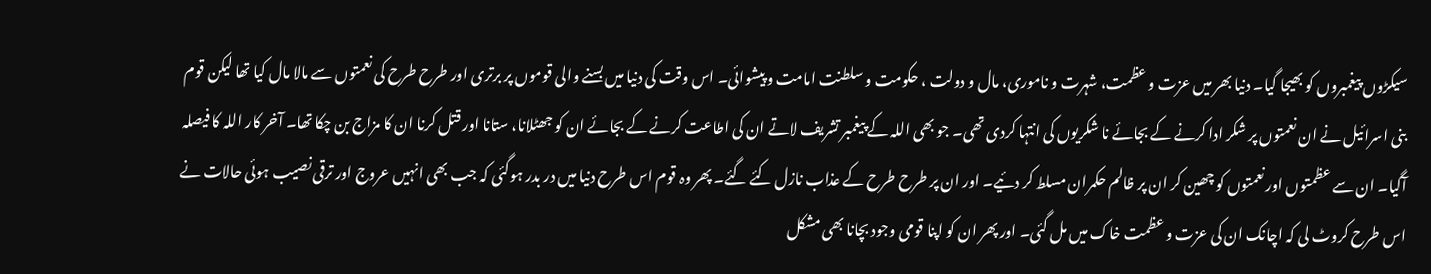سیکڑوں پیغمبروں کو بھیجا گیا۔ دنیا بھر میں عزت و عظمت، شہرت و ناموری، مال و دولت ، حکومت و سلطنت امامت و پیشوائی۔ اس وقت کی دنیا میں بسنے والی قوموں پر برتری اور طرح طرح کی نعمتوں سے مالا مال کیا تھا لیکن قوم بنی اسرائیل نے ان نعمتوں پر شکر ادا کرنے کے بجائے نا شکریوں کی انتہا کردی تھی۔ جو بھی اللہ کے پیغمبر تشریف لاتے ان کی اطاعت کرنے کے بجائے ان کو جھٹلانا، ستانا اور قتل کرنا ان کا مزاج بن چکا تھا۔ آخر کار اللہ کا فیصلہ آگیا۔ ان سے عظمتوں اور نعمتوں کو چھین کر ان پر ظالم حکمران مسلط کر دئیے۔ اور ان پر طرح طرح کے عذاب نازل کئے گئے۔ پھر وہ قوم اس طرح دنیا میں در بدر ہوگئی کہ جب بھی انہیں عروج اور ترقی نصیب ہوئی حالات نے اس طرح کروٹ لی کہ اچانک ان کی عزت و عظمت خاک میں مل گئی۔ اور پھر ان کو اپنا قومی وجود بچانا بھی مشکل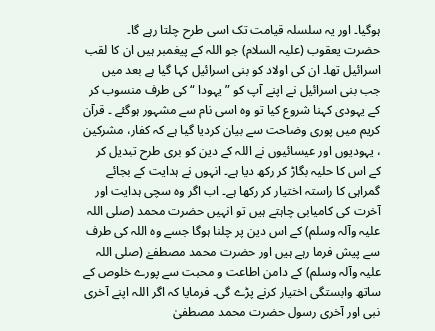ہوگیا۔ اور یہ سلسلہ قیامت تک اسی طرح چلتا رہے گا۔
حضرت یعقوب (علیہ السلام) جو اللہ کے پیغمبر ہیں ان کا لقب اسرائیل تھا۔ ان کی اولاد کو بنی اسرائیل کہا گیا ہے بعد میں جب بنی اسرائیل نے اپنے آپ کو ” یہودا “ کی طرف منسوب کر کے یہودی کہنا شروع کیا تو وہ اسی نام سے مشہور ہوگئے ۔ قرآن کریم میں پوری وضاحت سے بیان کردیا گیا ہے کہ کفار، مشرکین ، یہودیوں اور عیسائیوں نے اللہ کے دین کو بری طرح تبدیل کر کے اس کا حلیہ بگاڑ کر رکھ دیا ہے۔ انہوں نے ہدایت کے بجائے گمراہی کا راستہ اختیار کر رکھا ہے۔ اب اگر وہ سچی ہدایت اور آخرت کی کامیابی چاہتے ہیں تو انہیں حضرت محمد (صلی اللہ علیہ وآلہ وسلم) کے اس دین پر چلنا ہوگا جسے وہ اللہ کی طرف سے پیش فرما رہے ہیں اور حضرت محمد مصطفےٰ (صلی اللہ علیہ وآلہ وسلم) کے دامن اطاعت و محبت سے پورے خلوص کے ساتھ وابستگی اختیار کرنے پڑے گی۔ فرمایا کہ اگر اللہ اپنے آخری نبی اور آخری رسول حضرت محمد مصطفیٰ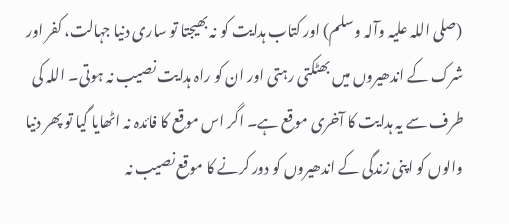(صلی اللہ علیہ وآلہ وسلم) اور کتاب ہدایت کو نہ بھیجتا تو ساری دنیا جہالت، کفر اور شرک کے اندھیروں میں بھٹکتی رہتی اور ان کو راہ ہدایت نصیب نہ ہوتی۔ اللہ کی طرف سے یہ ہدایت کا آخری موقع ہے۔ اگر اس موقع کا فائدہ نہ اٹھایا گیا تو پھر دنیا والوں کو اپنی زندگی کے اندھیروں کو دور کرنے کا موقع نصیب نہ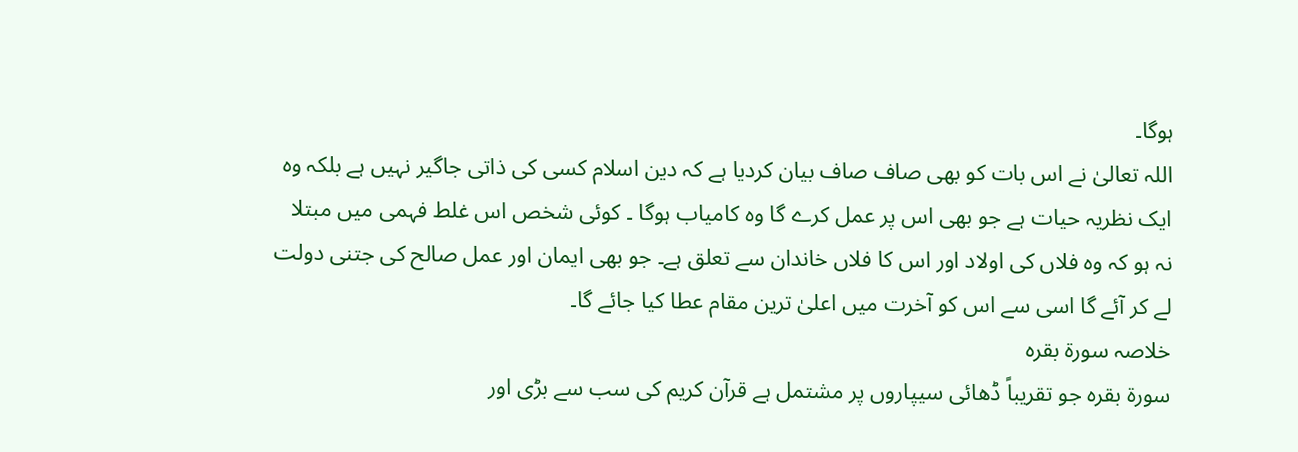ہوگا۔
اللہ تعالیٰ نے اس بات کو بھی صاف صاف بیان کردیا ہے کہ دین اسلام کسی کی ذاتی جاگیر نہیں ہے بلکہ وہ ایک نظریہ حیات ہے جو بھی اس پر عمل کرے گا وہ کامیاب ہوگا ۔ کوئی شخص اس غلط فہمی میں مبتلا نہ ہو کہ وہ فلاں کی اولاد اور اس کا فلاں خاندان سے تعلق ہے۔ جو بھی ایمان اور عمل صالح کی جتنی دولت لے کر آئے گا اسی سے اس کو آخرت میں اعلیٰ ترین مقام عطا کیا جائے گا۔
خلاصہ سورة بقرہ
سورة بقرہ جو تقریباً ڈھائی سیپاروں پر مشتمل ہے قرآن کریم کی سب سے بڑی اور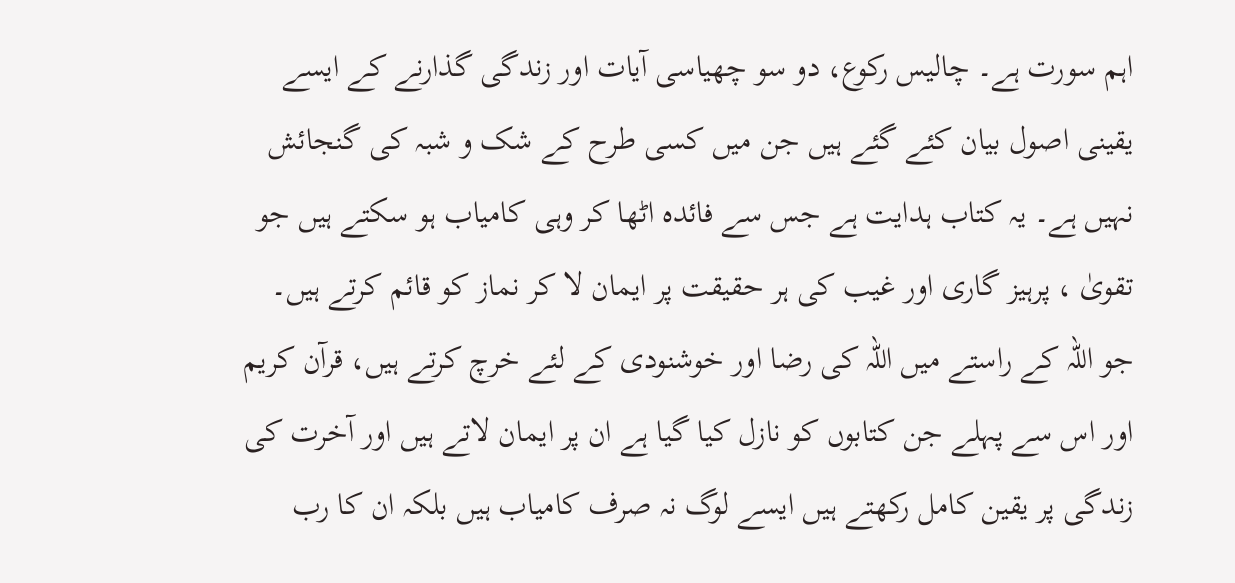اہم سورت ہے۔ چالیس رکوع، دو سو چھیاسی آیات اور زندگی گذارنے کے ایسے یقینی اصول بیان کئے گئے ہیں جن میں کسی طرح کے شک و شبہ کی گنجائش نہیں ہے۔ یہ کتاب ہدایت ہے جس سے فائدہ اٹھا کر وہی کامیاب ہو سکتے ہیں جو تقویٰ ، پرہیز گاری اور غیب کی ہر حقیقت پر ایمان لا کر نماز کو قائم کرتے ہیں۔ جو اللہ کے راستے میں اللہ کی رضا اور خوشنودی کے لئے خرچ کرتے ہیں، قرآن کریم اور اس سے پہلے جن کتابوں کو نازل کیا گیا ہے ان پر ایمان لاتے ہیں اور آخرت کی زندگی پر یقین کامل رکھتے ہیں ایسے لوگ نہ صرف کامیاب ہیں بلکہ ان کا رب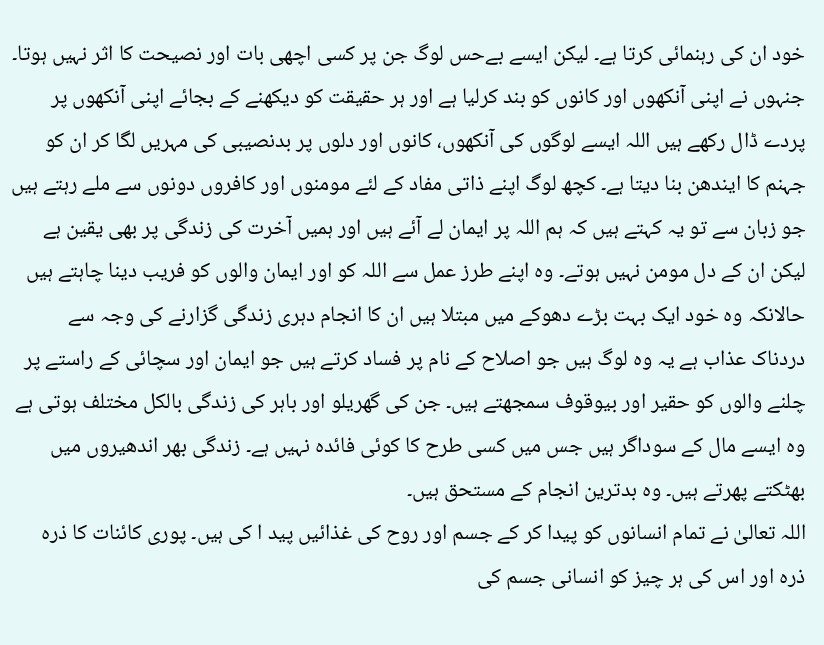خود ان کی رہنمائی کرتا ہے۔ لیکن ایسے بےحس لوگ جن پر کسی اچھی بات اور نصیحت کا اثر نہیں ہوتا۔ جنہوں نے اپنی آنکھوں اور کانوں کو بند کرلیا ہے اور ہر حقیقت کو دیکھنے کے بجائے اپنی آنکھوں پر پردے ڈال رکھے ہیں اللہ ایسے لوگوں کی آنکھوں، کانوں اور دلوں پر بدنصیبی کی مہریں لگا کر ان کو جہنم کا ایندھن بنا دیتا ہے۔ کچھ لوگ اپنے ذاتی مفاد کے لئے مومنوں اور کافروں دونوں سے ملے رہتے ہیں جو زبان سے تو یہ کہتے ہیں کہ ہم اللہ پر ایمان لے آئے ہیں اور ہمیں آخرت کی زندگی پر بھی یقین ہے لیکن ان کے دل مومن نہیں ہوتے۔ وہ اپنے طرز عمل سے اللہ کو اور ایمان والوں کو فریب دینا چاہتے ہیں حالانکہ وہ خود ایک بہت بڑے دھوکے میں مبتلا ہیں ان کا انجام دہری زندگی گزارنے کی وجہ سے دردناک عذاب ہے یہ وہ لوگ ہیں جو اصلاح کے نام پر فساد کرتے ہیں جو ایمان اور سچائی کے راستے پر چلنے والوں کو حقیر اور بیوقوف سمجھتے ہیں۔ جن کی گھریلو اور باہر کی زندگی بالکل مختلف ہوتی ہے وہ ایسے مال کے سوداگر ہیں جس میں کسی طرح کا کوئی فائدہ نہیں ہے۔ زندگی بھر اندھیروں میں بھٹکتے پھرتے ہیں۔ وہ بدترین انجام کے مستحق ہیں۔
اللہ تعالیٰ نے تمام انسانوں کو پیدا کر کے جسم اور روح کی غذائیں پید ا کی ہیں۔ پوری کائنات کا ذرہ ذرہ اور اس کی ہر چیز کو انسانی جسم کی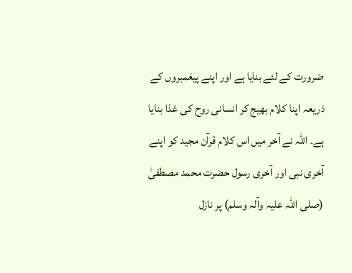ضرورت کے لئے بنایا ہے اور اپنے پیغمبروں کے ذریعہ اپنا کلام بھیج کر انسانی روح کی غذا بنایا ہے۔ اللہ نے آخر میں اس کلام قرآن مجید کو اپنے آخری نبی اور آخری رسول حضرت محمد مصطفیٰ (صلی اللہ علیہ وآلہ وسلم) پر نازل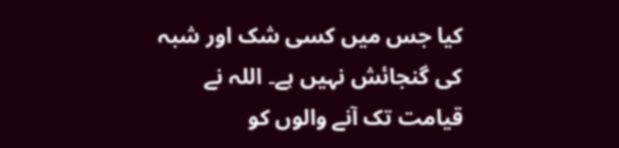کیا جس میں کسی شک اور شبہ کی گنجائش نہیں ہے۔ اللہ نے قیامت تک آنے والوں کو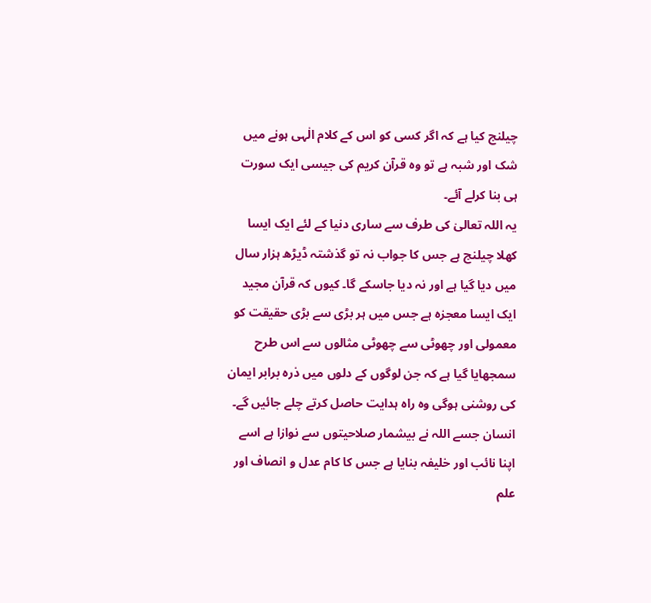چیلنج کیا ہے کہ اگر کسی کو اس کے کلام الٰہی ہونے میں شک اور شبہ ہے تو وہ قرآن کریم کی جیسی ایک سورت ہی بنا کرلے آئے۔
یہ اللہ تعالیٰ کی طرف سے ساری دنیا کے لئے ایک ایسا کھلا چیلنج ہے جس کا جواب نہ تو گذشتہ ڈیڑھ ہزار سال میں دیا گیا ہے اور نہ دیا جاسکے گا۔ کیوں کہ قرآن مجید ایک ایسا معجزہ ہے جس میں ہر بڑی سے بڑی حقیقت کو معمولی اور چھوٹی سے چھوٹی مثالوں سے اس طرح سمجھایا گیا ہے کہ جن لوگوں کے دلوں میں ذرہ برابر ایمان کی روشنی ہوگی وہ راہ ہدایت حاصل کرتے چلے جائیں گے۔
انسان جسے اللہ نے بیشمار صلاحیتوں سے نوازا ہے اسے اپنا نائب اور خلیفہ بنایا ہے جس کا کام عدل و انصاف اور علم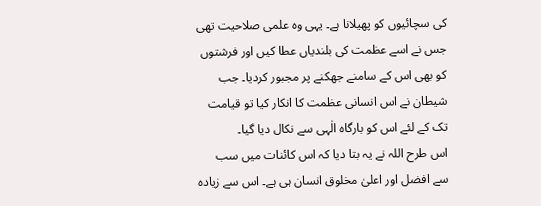کی سچائیوں کو پھیلانا ہے۔ یہی وہ علمی صلاحیت تھی جس نے اسے عظمت کی بلندیاں عطا کیں اور فرشتوں کو بھی اس کے سامنے جھکنے پر مجبور کردیا۔ جب شیطان نے اس انسانی عظمت کا انکار کیا تو قیامت تک کے لئے اس کو بارگاہ الٰہی سے نکال دیا گیا۔
اس طرح اللہ نے یہ بتا دیا کہ اس کائنات میں سب سے افضل اور اعلیٰ مخلوق انسان ہی ہے۔ اس سے زیادہ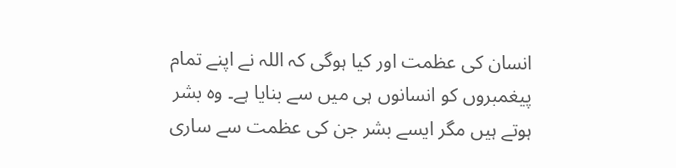انسان کی عظمت اور کیا ہوگی کہ اللہ نے اپنے تمام پیغمبروں کو انسانوں ہی میں سے بنایا ہے۔ وہ بشر ہوتے ہیں مگر ایسے بشر جن کی عظمت سے ساری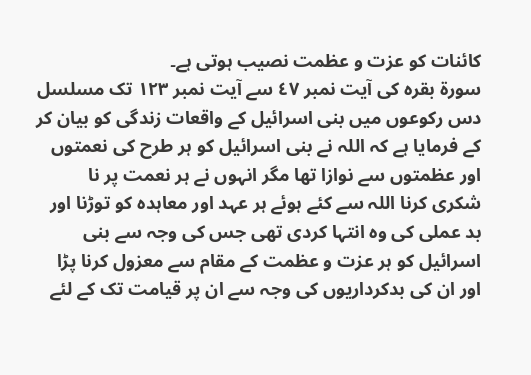کائنات کو عزت و عظمت نصیب ہوتی ہے۔
سورة بقرہ کی آیت نمبر ٤٧ سے آیت نمبر ١٢٣ تک مسلسل دس رکوعوں میں بنی اسرائیل کے واقعات زندگی کو بیان کر کے فرمایا ہے کہ اللہ نے بنی اسرائیل کو ہر طرح کی نعمتوں اور عظمتوں سے نوازا تھا مگر انہوں نے ہر نعمت پر نا شکری کرنا اللہ سے کئے ہوئے ہر عہد اور معاہدہ کو توڑنا اور بد عملی کی وہ انتہا کردی تھی جس کی وجہ سے بنی اسرائیل کو ہر عزت و عظمت کے مقام سے معزول کرنا پڑا اور ان کی بدکرداریوں کی وجہ سے ان پر قیامت تک کے لئے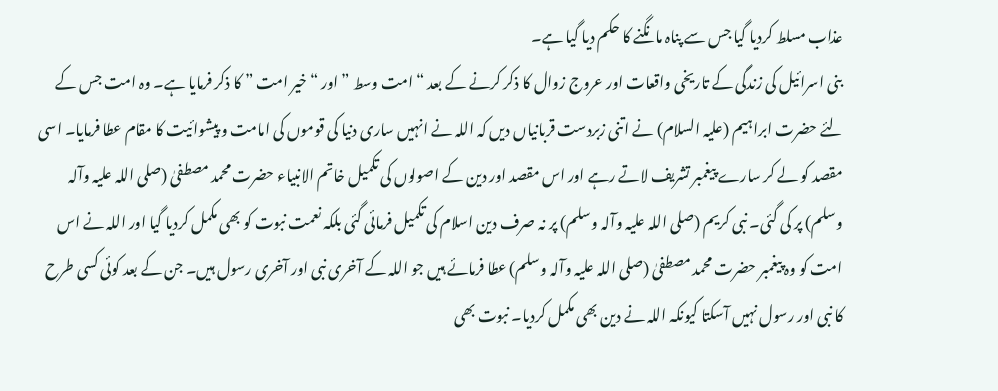عذاب مسلط کردیا گیا جس سے پناہ مانگنے کا حکم دیا گیا ہے۔
بنی اسرائیل کی زندگی کے تاریخی واقعات اور عروج زوال کا ذکر کرنے کے بعد “ امت وسط ” اور “ خیر امت ” کا ذکر فرمایا ہے۔ وہ امت جس کے لئے حضرت ابراہیم (علیہ السلام) نے اتنی زبردست قربانیاں دیں کہ اللہ نے انہیں ساری دنیا کی قوموں کی امامت و پیشوائیت کا مقام عطا فرمایا۔ اسی مقصد کو لے کر سارے پیغمبر تشریف لاتے رہے اور اس مقصد اور دین کے اصولوں کی تکمیل خاتم الانبیاء حضرت محمد مصطفیٰ (صلی اللہ علیہ وآلہ وسلم) پر کی گئی۔ نبی کریم (صلی اللہ علیہ وآلہ وسلم) پر نہ صرف دین اسلام کی تکمیل فرمائی گئی بلکہ نعمت نبوت کو بھی مکمل کردیا گیا اور اللہ نے اس امت کو وہ پیغمبر حضرت محمد مصطفیٰ (صلی اللہ علیہ وآلہ وسلم) عطا فرمائے ہیں جو اللہ کے آخری نبی اور آخری رسول ہیں۔ جن کے بعد کوئی کسی طرح کا نبی اور رسول نہیں آسکتا کیونکہ اللہ نے دین بھی مکمل کردیا۔ نبوت بھی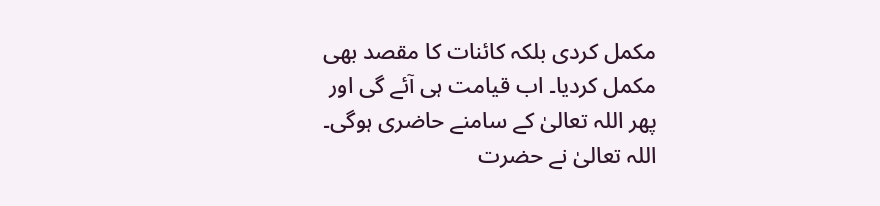مکمل کردی بلکہ کائنات کا مقصد بھی مکمل کردیا۔ اب قیامت ہی آئے گی اور پھر اللہ تعالیٰ کے سامنے حاضری ہوگی۔
اللہ تعالیٰ نے حضرت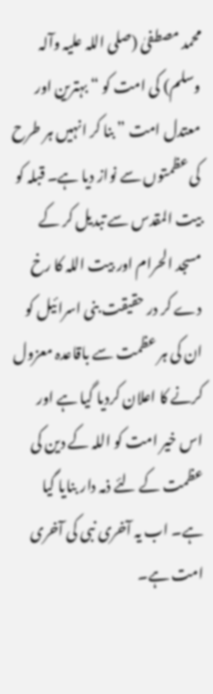محمد مصطفیٰ (صلی اللہ علیہ وآلہ وسلم) کی امت کو “ بہترین اور معتدل امت ” بنا کر انہیں ہر طرح کی عظمتوں سے نواز دیا ہے۔ قبلہ کو بیت المقدس سے تبدیل کر کے مسجد الحرام اور بیت اللہ کا رخ دے کر در حقیقت بنی اسرائیل کو ان کی ہر عظمت سے باقاعدہ معزول کرنے کا اعلان کردیا گیا ہے اور اس خیر امت کو اللہ کے دین کی عظمت کے لئے ذمہ دار بنایا گیا ہے۔ اب یہ آخری نبی کی آخری امت ہے۔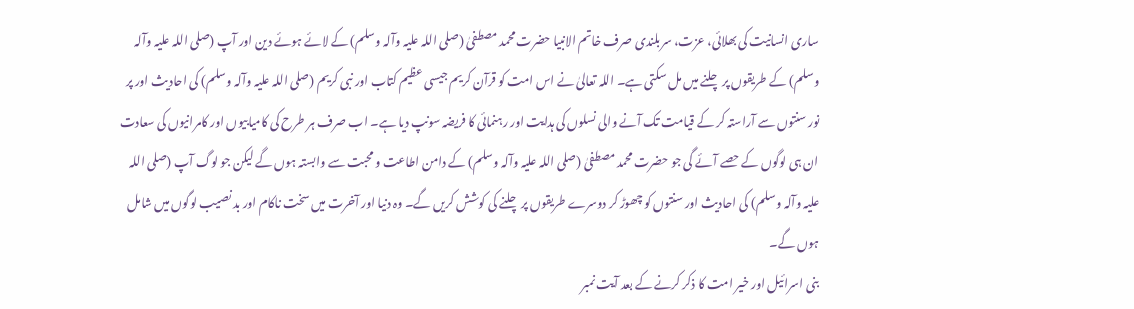ساری انسانیت کی بھلائی، عزت، سربلندی صرف خاتم الانبیا حضرت محمد مصطفیٰ (صلی اللہ علیہ وآلہ وسلم) کے لائے ہوئے دین اور آپ (صلی اللہ علیہ وآلہ وسلم) کے طریقوں پر چلنے میں مل سکتی ہے۔ اللہ تعالیٰ نے اس امت کو قرآن کریم جیسی عظیم کتاب اور نبی کریم (صلی اللہ علیہ وآلہ وسلم) کی احادیث اور پر نور سنتوں سے آراستہ کر کے قیامت تک آنے والی نسلوں کی ہدایت اور رہنمائی کا فریضہ سونپ دیا ہے۔ اب صرف ہر طرح کی کامیابیوں اور کامرانیوں کی سعادت ان ہی لوگوں کے حصے آئے گی جو حضرت محمد مصطفیٰ (صلی اللہ علیہ وآلہ وسلم) کے دامن اطاعت و محبت سے وابستہ ہوں گے لیکن جو لوگ آپ (صلی اللہ علیہ وآلہ وسلم) کی احادیث اور سنتوں کو چھوڑ کر دوسرے طریقوں پر چلنے کی کوشش کریں گے۔ وہ دنیا اور آخرت میں سخت ناکام اور بد نصیب لوگوں میں شامل ہوں گے۔
بنی اسرائیل اور خیر امت کا ذکر کرنے کے بعد آیت نمبر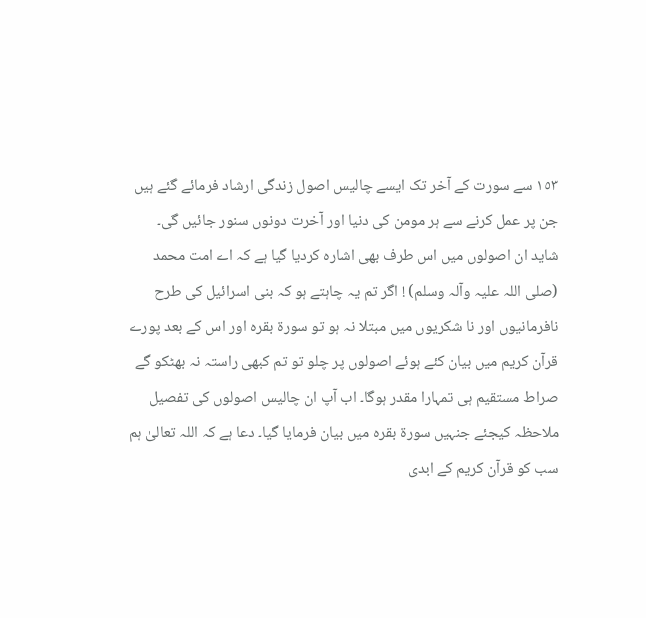١٥٣ سے سورت کے آخر تک ایسے چالیس اصول زندگی ارشاد فرمائے گئے ہیں جن پر عمل کرنے سے ہر مومن کی دنیا اور آخرت دونوں سنور جائیں گی۔
شاید ان اصولوں میں اس طرف بھی اشارہ کردیا گیا ہے کہ اے امت محمد (صلی اللہ علیہ وآلہ وسلم) ! اگر تم یہ چاہتے ہو کہ بنی اسرائیل کی طرح نافرمانیوں اور نا شکریوں میں مبتلا نہ ہو تو سورة بقرہ اور اس کے بعد پورے قرآن کریم میں بیان کئے ہوئے اصولوں پر چلو تو تم کبھی راستہ نہ بھٹکو گے صراط مستقیم ہی تمہارا مقدر ہوگا۔ اب آپ ان چالیس اصولوں کی تفصیل ملاحظہ کیجئے جنہیں سورة بقرہ میں بیان فرمایا گیا۔ دعا ہے کہ اللہ تعالیٰ ہم سب کو قرآن کریم کے ابدی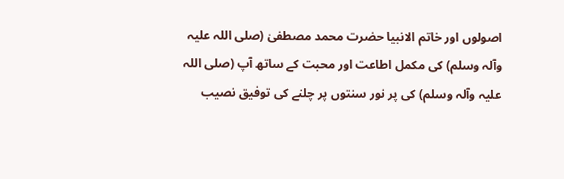اصولوں اور خاتم الانبیا حضرت محمد مصطفیٰ (صلی اللہ علیہ وآلہ وسلم) کی مکمل اطاعت اور محبت کے ساتھ آپ (صلی اللہ علیہ وآلہ وسلم) کی پر نور سنتوں پر چلنے کی توفیق نصیب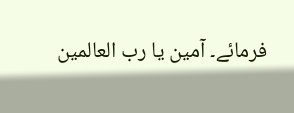فرمائے۔ آمین یا رب العالمین